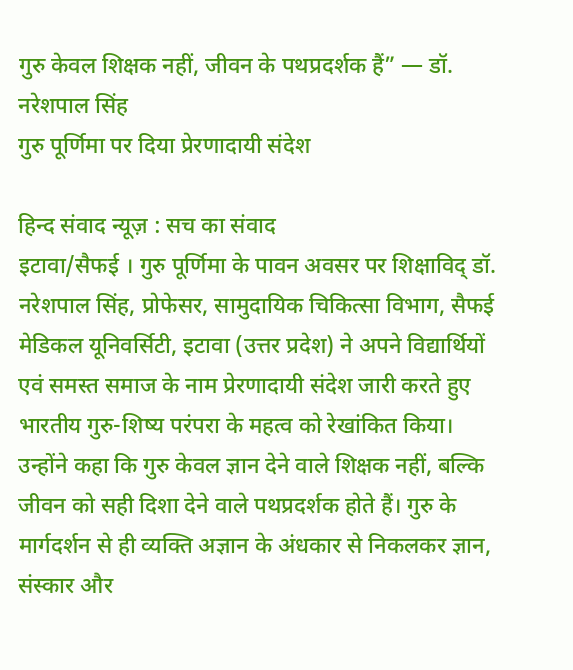गुरु केवल शिक्षक नहीं, जीवन के पथप्रदर्शक हैं” — डॉ. नरेशपाल सिंह
गुरु पूर्णिमा पर दिया प्रेरणादायी संदेश

हिन्द संवाद न्यूज़ : सच का संवाद
इटावा/सैफई । गुरु पूर्णिमा के पावन अवसर पर शिक्षाविद् डॉ. नरेशपाल सिंह, प्रोफेसर, सामुदायिक चिकित्सा विभाग, सैफई मेडिकल यूनिवर्सिटी, इटावा (उत्तर प्रदेश) ने अपने विद्यार्थियों एवं समस्त समाज के नाम प्रेरणादायी संदेश जारी करते हुए भारतीय गुरु-शिष्य परंपरा के महत्व को रेखांकित किया। उन्होंने कहा कि गुरु केवल ज्ञान देने वाले शिक्षक नहीं, बल्कि जीवन को सही दिशा देने वाले पथप्रदर्शक होते हैं। गुरु के मार्गदर्शन से ही व्यक्ति अज्ञान के अंधकार से निकलकर ज्ञान, संस्कार और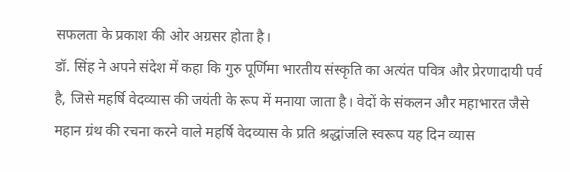सफलता के प्रकाश की ओर अग्रसर होता है।
डॉ. सिंह ने अपने संदेश में कहा कि गुरु पूर्णिमा भारतीय संस्कृति का अत्यंत पवित्र और प्रेरणादायी पर्व है, जिसे महर्षि वेदव्यास की जयंती के रूप में मनाया जाता है। वेदों के संकलन और महाभारत जैसे महान ग्रंथ की रचना करने वाले महर्षि वेदव्यास के प्रति श्रद्धांजलि स्वरूप यह दिन व्यास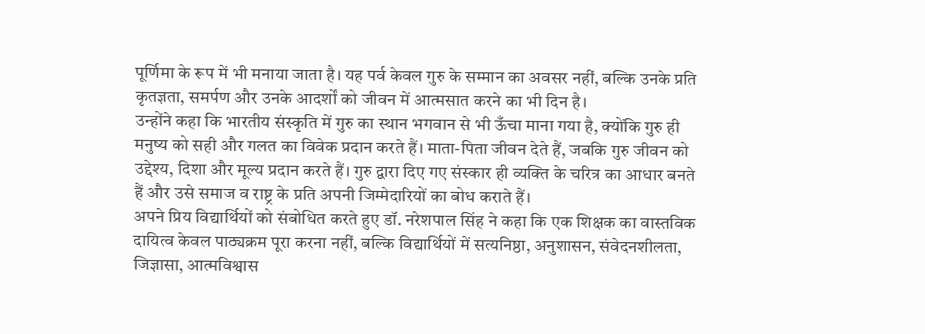पूर्णिमा के रूप में भी मनाया जाता है। यह पर्व केवल गुरु के सम्मान का अवसर नहीं, बल्कि उनके प्रति कृतज्ञता, समर्पण और उनके आदर्शों को जीवन में आत्मसात करने का भी दिन है।
उन्होंने कहा कि भारतीय संस्कृति में गुरु का स्थान भगवान से भी ऊँचा माना गया है, क्योंकि गुरु ही मनुष्य को सही और गलत का विवेक प्रदान करते हैं। माता-पिता जीवन देते हैं, जबकि गुरु जीवन को उद्देश्य, दिशा और मूल्य प्रदान करते हैं। गुरु द्वारा दिए गए संस्कार ही व्यक्ति के चरित्र का आधार बनते हैं और उसे समाज व राष्ट्र के प्रति अपनी जिम्मेदारियों का बोध कराते हैं।
अपने प्रिय विद्यार्थियों को संबोधित करते हुए डॉ. नरेशपाल सिंह ने कहा कि एक शिक्षक का वास्तविक दायित्व केवल पाठ्यक्रम पूरा करना नहीं, बल्कि विद्यार्थियों में सत्यनिष्ठा, अनुशासन, संवेदनशीलता, जिज्ञासा, आत्मविश्वास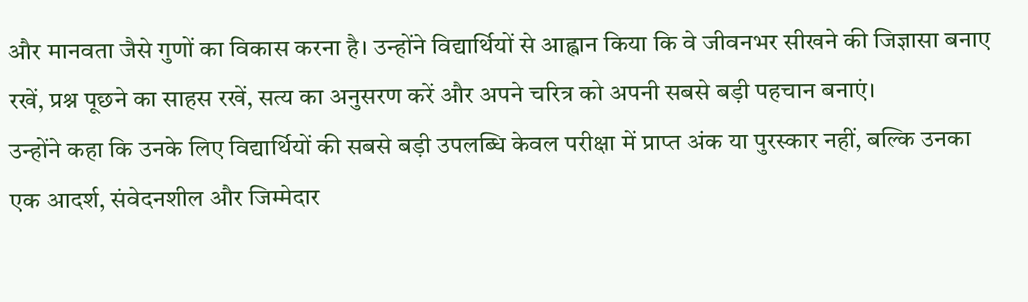और मानवता जैसे गुणों का विकास करना है। उन्होंने विद्यार्थियों से आह्वान किया कि वे जीवनभर सीखने की जिज्ञासा बनाए रखें, प्रश्न पूछने का साहस रखें, सत्य का अनुसरण करें और अपने चरित्र को अपनी सबसे बड़ी पहचान बनाएं।
उन्होंने कहा कि उनके लिए विद्यार्थियों की सबसे बड़ी उपलब्धि केवल परीक्षा में प्राप्त अंक या पुरस्कार नहीं, बल्कि उनका एक आदर्श, संवेदनशील और जिम्मेदार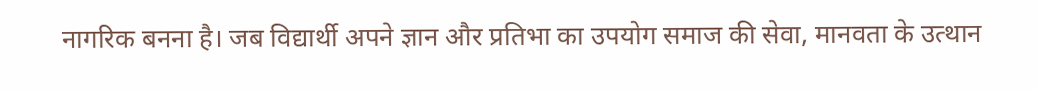नागरिक बनना है। जब विद्यार्थी अपने ज्ञान और प्रतिभा का उपयोग समाज की सेवा, मानवता के उत्थान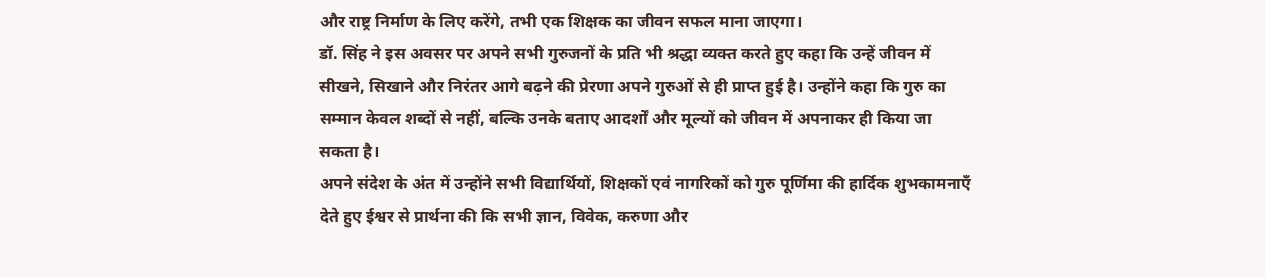और राष्ट्र निर्माण के लिए करेंगे, तभी एक शिक्षक का जीवन सफल माना जाएगा।
डॉ. सिंह ने इस अवसर पर अपने सभी गुरुजनों के प्रति भी श्रद्धा व्यक्त करते हुए कहा कि उन्हें जीवन में सीखने, सिखाने और निरंतर आगे बढ़ने की प्रेरणा अपने गुरुओं से ही प्राप्त हुई है। उन्होंने कहा कि गुरु का सम्मान केवल शब्दों से नहीं, बल्कि उनके बताए आदर्शों और मूल्यों को जीवन में अपनाकर ही किया जा सकता है।
अपने संदेश के अंत में उन्होंने सभी विद्यार्थियों, शिक्षकों एवं नागरिकों को गुरु पूर्णिमा की हार्दिक शुभकामनाएँ देते हुए ईश्वर से प्रार्थना की कि सभी ज्ञान, विवेक, करुणा और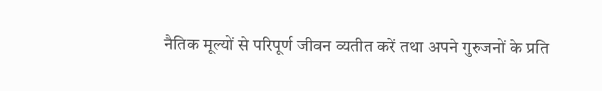नैतिक मूल्यों से परिपूर्ण जीवन व्यतीत करें तथा अपने गुरुजनों के प्रति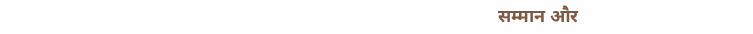सम्मान और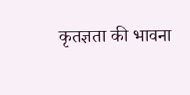कृतज्ञता की भावना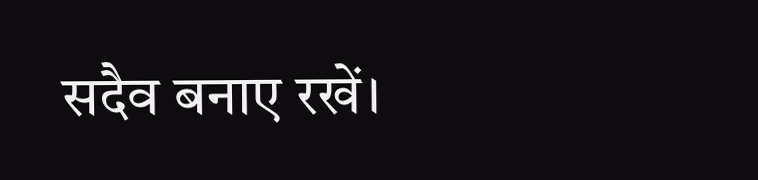सदैव बनाए रखें।